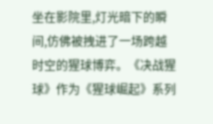坐在影院里,灯光暗下的瞬间,仿佛被拽进了一场跨越时空的猩球博弈。《决战猩球》作为《猩球崛起》系列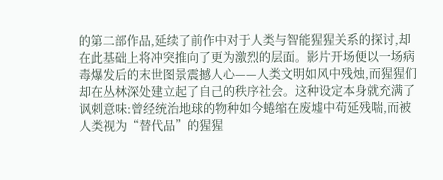的第二部作品,延续了前作中对于人类与智能猩猩关系的探讨,却在此基础上将冲突推向了更为激烈的层面。影片开场便以一场病毒爆发后的末世图景震撼人心——人类文明如风中残烛,而猩猩们却在丛林深处建立起了自己的秩序社会。这种设定本身就充满了讽刺意味:曾经统治地球的物种如今蜷缩在废墟中苟延残喘,而被人类视为“替代品”的猩猩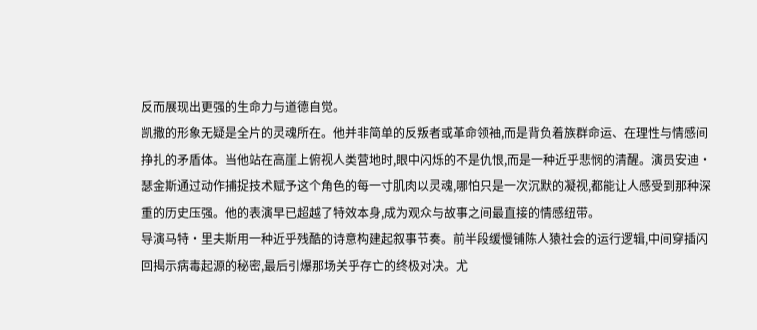反而展现出更强的生命力与道德自觉。
凯撒的形象无疑是全片的灵魂所在。他并非简单的反叛者或革命领袖,而是背负着族群命运、在理性与情感间挣扎的矛盾体。当他站在高崖上俯视人类营地时,眼中闪烁的不是仇恨,而是一种近乎悲悯的清醒。演员安迪·瑟金斯通过动作捕捉技术赋予这个角色的每一寸肌肉以灵魂,哪怕只是一次沉默的凝视,都能让人感受到那种深重的历史压强。他的表演早已超越了特效本身,成为观众与故事之间最直接的情感纽带。
导演马特·里夫斯用一种近乎残酷的诗意构建起叙事节奏。前半段缓慢铺陈人猿社会的运行逻辑,中间穿插闪回揭示病毒起源的秘密,最后引爆那场关乎存亡的终极对决。尤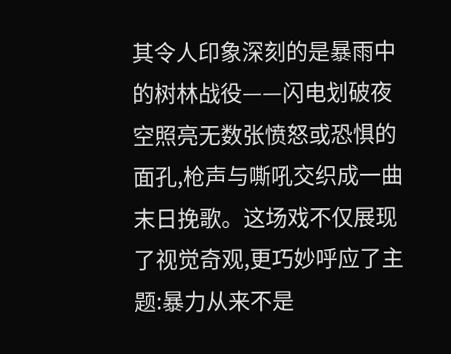其令人印象深刻的是暴雨中的树林战役——闪电划破夜空照亮无数张愤怒或恐惧的面孔,枪声与嘶吼交织成一曲末日挽歌。这场戏不仅展现了视觉奇观,更巧妙呼应了主题:暴力从来不是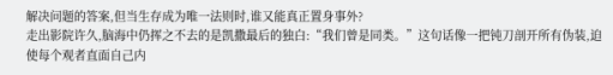解决问题的答案,但当生存成为唯一法则时,谁又能真正置身事外?
走出影院许久,脑海中仍挥之不去的是凯撒最后的独白:“我们曾是同类。”这句话像一把钝刀剖开所有伪装,迫使每个观者直面自己内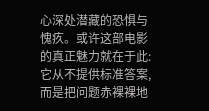心深处潜藏的恐惧与愧疚。或许这部电影的真正魅力就在于此:它从不提供标准答案,而是把问题赤裸裸地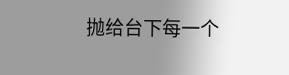抛给台下每一个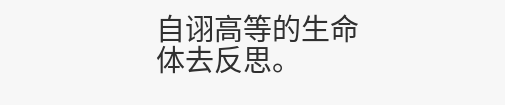自诩高等的生命体去反思。